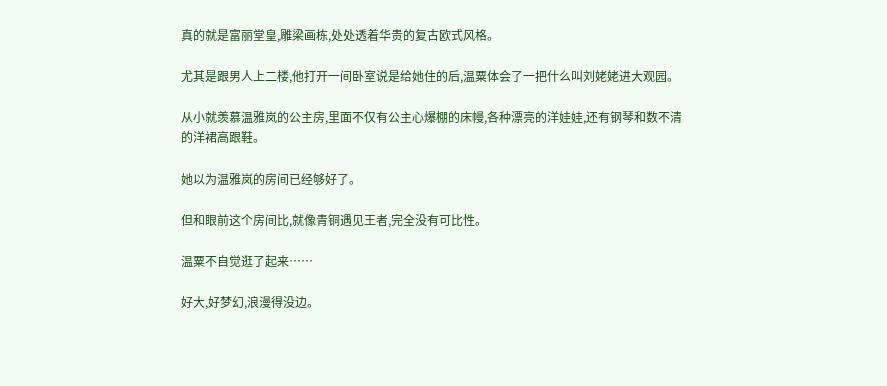真的就是富丽堂皇,雕梁画栋,处处透着华贵的复古欧式风格。

尤其是跟男人上二楼,他打开一间卧室说是给她住的后,温粟体会了一把什么叫刘姥姥进大观园。

从小就羡慕温雅岚的公主房,里面不仅有公主心爆棚的床幔,各种漂亮的洋娃娃,还有钢琴和数不清的洋裙高跟鞋。

她以为温雅岚的房间已经够好了。

但和眼前这个房间比,就像青铜遇见王者,完全没有可比性。

温粟不自觉逛了起来……

好大,好梦幻,浪漫得没边。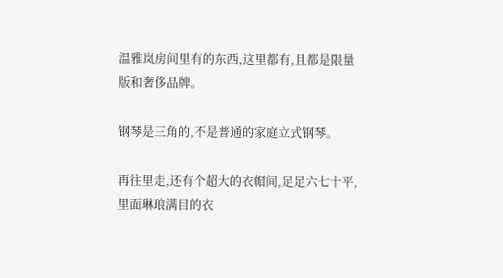温雅岚房间里有的东西,这里都有,且都是限量版和奢侈品牌。

钢琴是三角的,不是普通的家庭立式钢琴。

再往里走,还有个超大的衣帽间,足足六七十平,里面琳琅满目的衣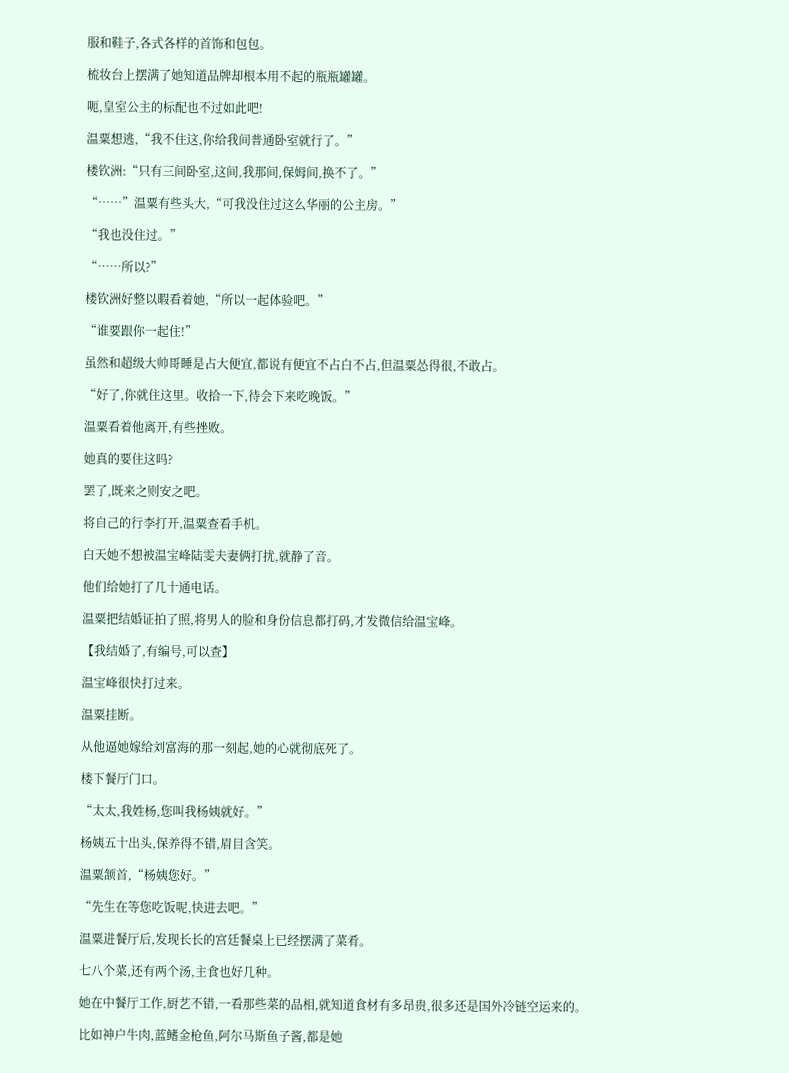服和鞋子,各式各样的首饰和包包。

梳妆台上摆满了她知道品牌却根本用不起的瓶瓶罐罐。

呃,皇室公主的标配也不过如此吧!

温粟想逃,“我不住这,你给我间普通卧室就行了。”

楼钦洲:“只有三间卧室,这间,我那间,保姆间,换不了。”

“……”温粟有些头大,“可我没住过这么华丽的公主房。”

“我也没住过。”

“……所以?”

楼钦洲好整以暇看着她,“所以一起体验吧。”

“谁要跟你一起住!”

虽然和超级大帅哥睡是占大便宜,都说有便宜不占白不占,但温粟怂得很,不敢占。

“好了,你就住这里。收拾一下,待会下来吃晚饭。”

温粟看着他离开,有些挫败。

她真的要住这吗?

罢了,既来之则安之吧。

将自己的行李打开,温粟查看手机。

白天她不想被温宝峰陆雯夫妻俩打扰,就静了音。

他们给她打了几十通电话。

温粟把结婚证拍了照,将男人的脸和身份信息都打码,才发微信给温宝峰。

【我结婚了,有编号,可以查】

温宝峰很快打过来。

温粟挂断。

从他逼她嫁给刘富海的那一刻起,她的心就彻底死了。

楼下餐厅门口。

“太太,我姓杨,您叫我杨姨就好。”

杨姨五十出头,保养得不错,眉目含笑。

温粟颔首,“杨姨您好。”

“先生在等您吃饭呢,快进去吧。”

温粟进餐厅后,发现长长的宫廷餐桌上已经摆满了菜肴。

七八个菜,还有两个汤,主食也好几种。

她在中餐厅工作,厨艺不错,一看那些菜的品相,就知道食材有多昂贵,很多还是国外冷链空运来的。

比如神户牛肉,蓝鳍金枪鱼,阿尔马斯鱼子酱,都是她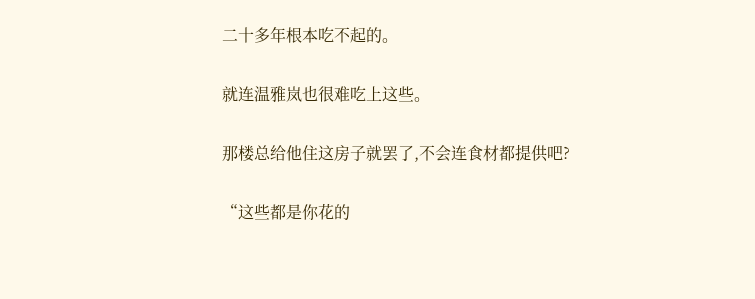二十多年根本吃不起的。

就连温雅岚也很难吃上这些。

那楼总给他住这房子就罢了,不会连食材都提供吧?

“这些都是你花的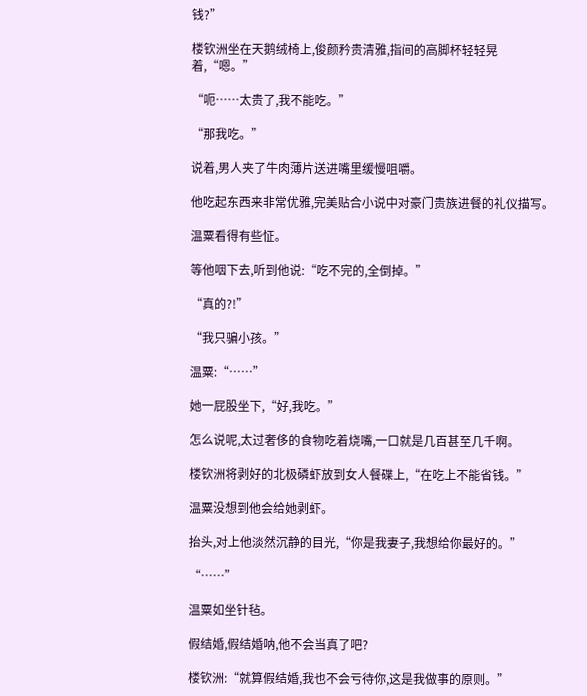钱?”

楼钦洲坐在天鹅绒椅上,俊颜矜贵清雅,指间的高脚杯轻轻晃着,“嗯。”

“呃……太贵了,我不能吃。”

“那我吃。”

说着,男人夹了牛肉薄片送进嘴里缓慢咀嚼。

他吃起东西来非常优雅,完美贴合小说中对豪门贵族进餐的礼仪描写。

温粟看得有些怔。

等他咽下去,听到他说:“吃不完的,全倒掉。”

“真的?!”

“我只骗小孩。”

温粟:“……”

她一屁股坐下,“好,我吃。”

怎么说呢,太过奢侈的食物吃着烧嘴,一口就是几百甚至几千啊。

楼钦洲将剥好的北极磷虾放到女人餐碟上,“在吃上不能省钱。”

温粟没想到他会给她剥虾。

抬头,对上他淡然沉静的目光,“你是我妻子,我想给你最好的。”

“……”

温粟如坐针毡。

假结婚,假结婚呐,他不会当真了吧?

楼钦洲:“就算假结婚,我也不会亏待你,这是我做事的原则。”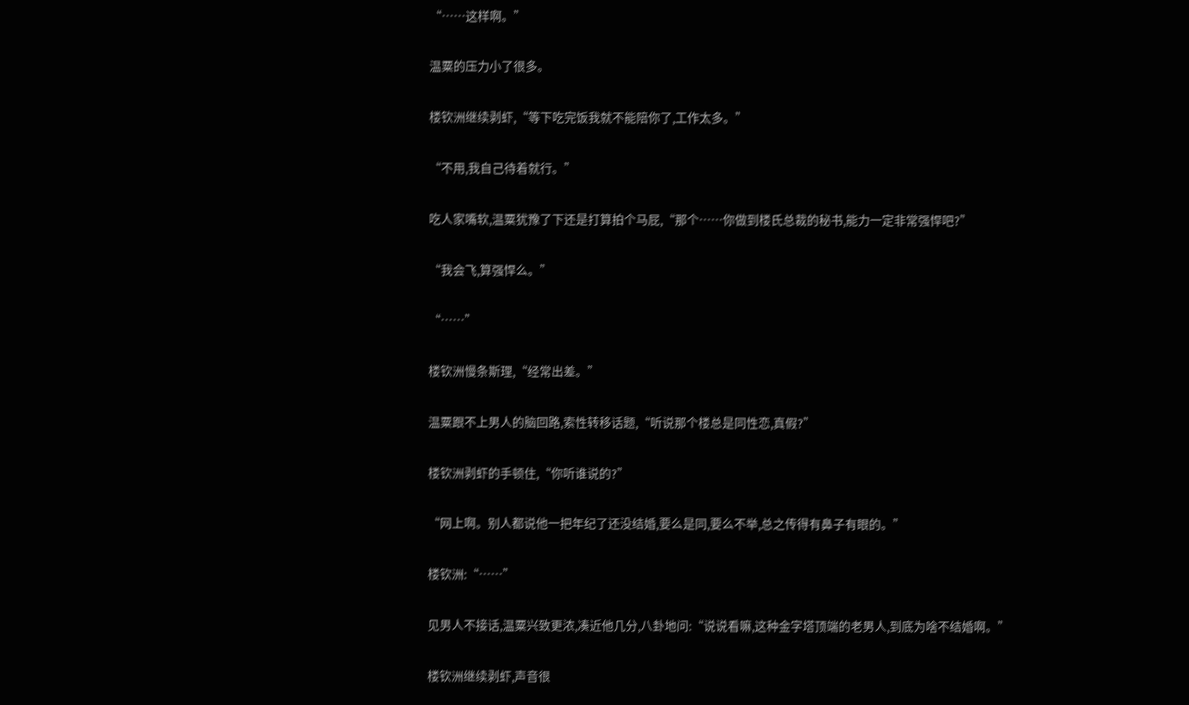“……这样啊。”

温粟的压力小了很多。

楼钦洲继续剥虾,“等下吃完饭我就不能陪你了,工作太多。”

“不用,我自己待着就行。”

吃人家嘴软,温粟犹豫了下还是打算拍个马屁,“那个……你做到楼氏总裁的秘书,能力一定非常强悍吧?”

“我会飞,算强悍么。”

“……”

楼钦洲慢条斯理,“经常出差。”

温粟跟不上男人的脑回路,索性转移话题,“听说那个楼总是同性恋,真假?”

楼钦洲剥虾的手顿住,“你听谁说的?”

“网上啊。别人都说他一把年纪了还没结婚,要么是同,要么不举,总之传得有鼻子有眼的。”

楼钦洲:“……”

见男人不接话,温粟兴致更浓,凑近他几分,八卦地问:“说说看嘛,这种金字塔顶端的老男人,到底为啥不结婚啊。”

楼钦洲继续剥虾,声音很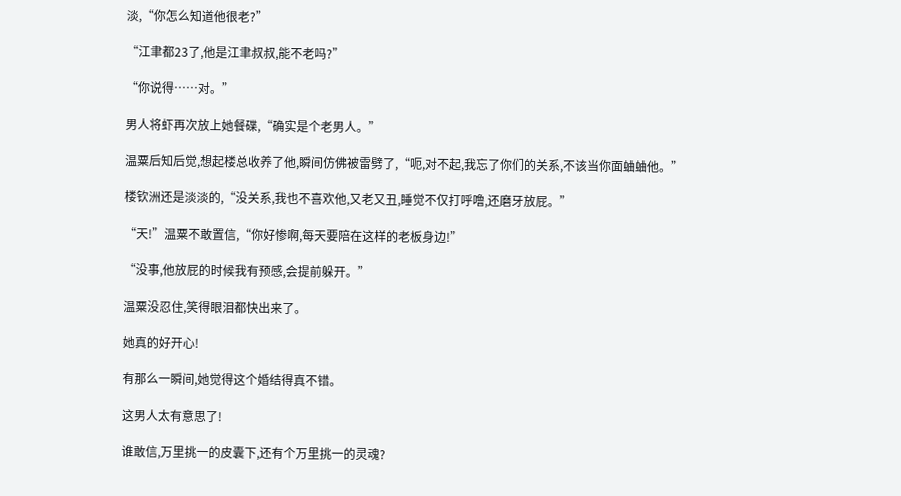淡,“你怎么知道他很老?”

“江聿都23了,他是江聿叔叔,能不老吗?”

“你说得……对。”

男人将虾再次放上她餐碟,“确实是个老男人。”

温粟后知后觉,想起楼总收养了他,瞬间仿佛被雷劈了,“呃,对不起,我忘了你们的关系,不该当你面蛐蛐他。”

楼钦洲还是淡淡的,“没关系,我也不喜欢他,又老又丑,睡觉不仅打呼噜,还磨牙放屁。”

“天!”温粟不敢置信,“你好惨啊,每天要陪在这样的老板身边!”

“没事,他放屁的时候我有预感,会提前躲开。”

温粟没忍住,笑得眼泪都快出来了。

她真的好开心!

有那么一瞬间,她觉得这个婚结得真不错。

这男人太有意思了!

谁敢信,万里挑一的皮囊下,还有个万里挑一的灵魂?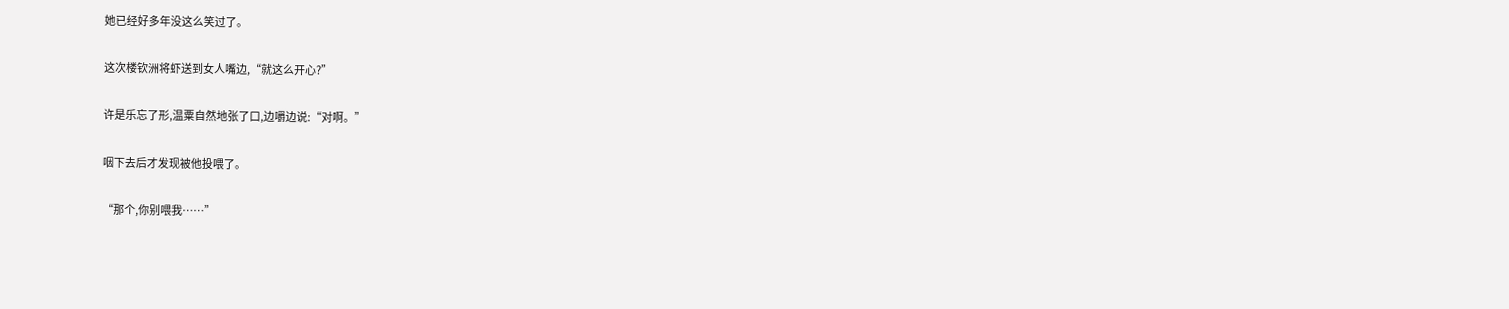她已经好多年没这么笑过了。

这次楼钦洲将虾送到女人嘴边,“就这么开心?”

许是乐忘了形,温粟自然地张了口,边嚼边说:“对啊。”

咽下去后才发现被他投喂了。

“那个,你别喂我……”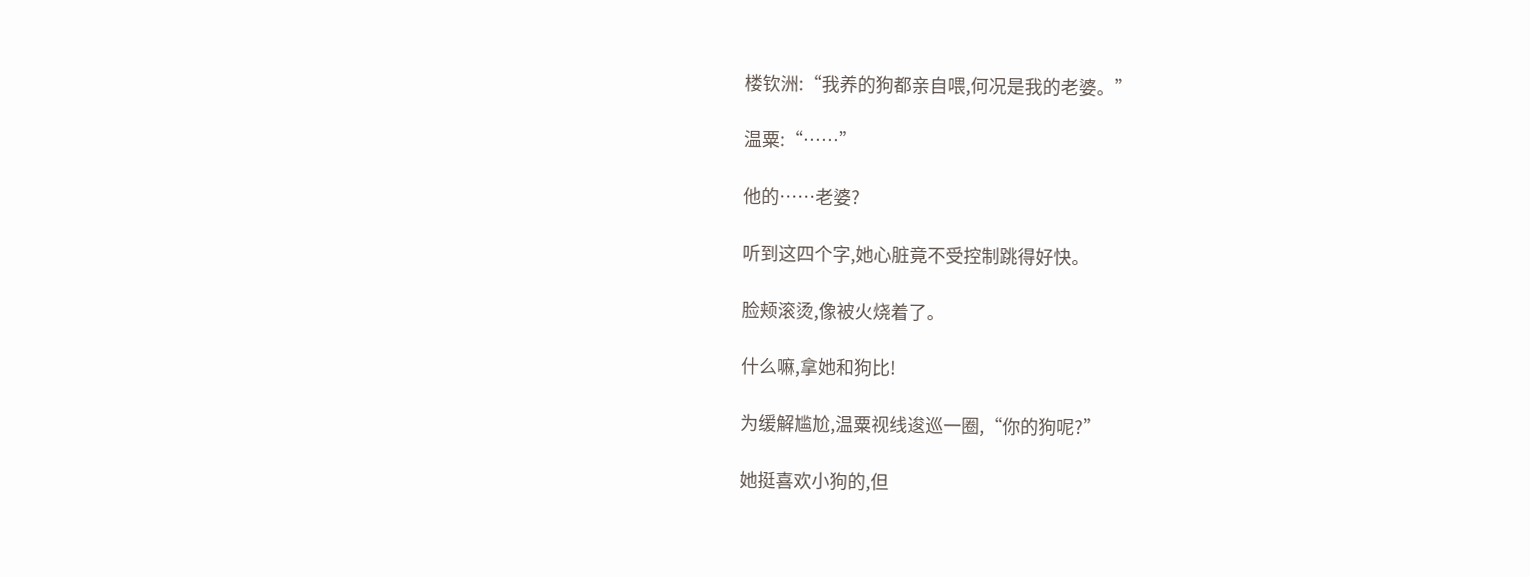楼钦洲:“我养的狗都亲自喂,何况是我的老婆。”

温粟:“……”

他的……老婆?

听到这四个字,她心脏竟不受控制跳得好快。

脸颊滚烫,像被火烧着了。

什么嘛,拿她和狗比!

为缓解尴尬,温粟视线逡巡一圈,“你的狗呢?”

她挺喜欢小狗的,但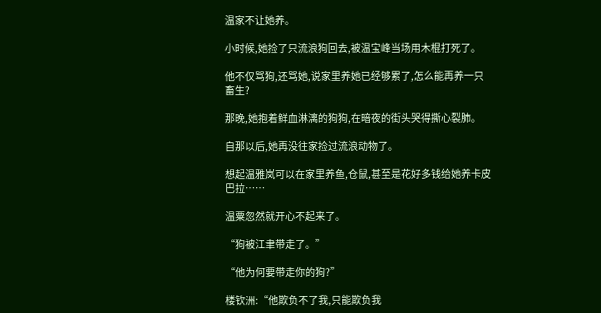温家不让她养。

小时候,她捡了只流浪狗回去,被温宝峰当场用木棍打死了。

他不仅骂狗,还骂她,说家里养她已经够累了,怎么能再养一只畜生?

那晚,她抱着鲜血淋漓的狗狗,在暗夜的街头哭得撕心裂肺。

自那以后,她再没往家捡过流浪动物了。

想起温雅岚可以在家里养鱼,仓鼠,甚至是花好多钱给她养卡皮巴拉……

温粟忽然就开心不起来了。

“狗被江聿带走了。”

“他为何要带走你的狗?”

楼钦洲:“他欺负不了我,只能欺负我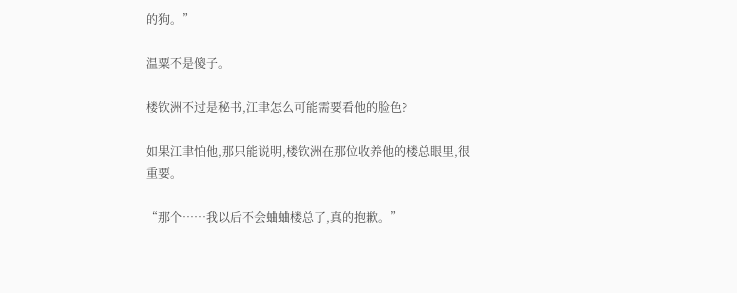的狗。”

温粟不是傻子。

楼钦洲不过是秘书,江聿怎么可能需要看他的脸色?

如果江聿怕他,那只能说明,楼钦洲在那位收养他的楼总眼里,很重要。

“那个……我以后不会蛐蛐楼总了,真的抱歉。”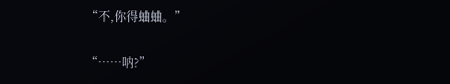“不,你得蛐蛐。”

“……呐?”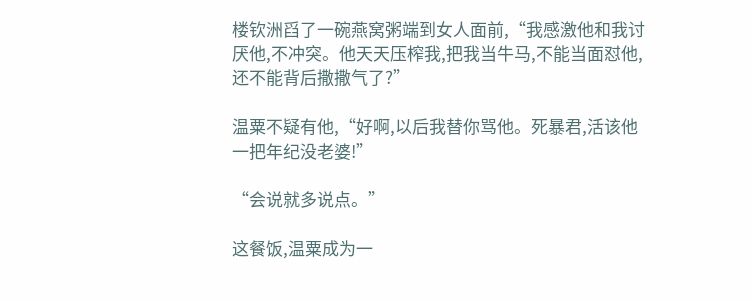楼钦洲舀了一碗燕窝粥端到女人面前,“我感激他和我讨厌他,不冲突。他天天压榨我,把我当牛马,不能当面怼他,还不能背后撒撒气了?”

温粟不疑有他,“好啊,以后我替你骂他。死暴君,活该他一把年纪没老婆!”

“会说就多说点。”

这餐饭,温粟成为一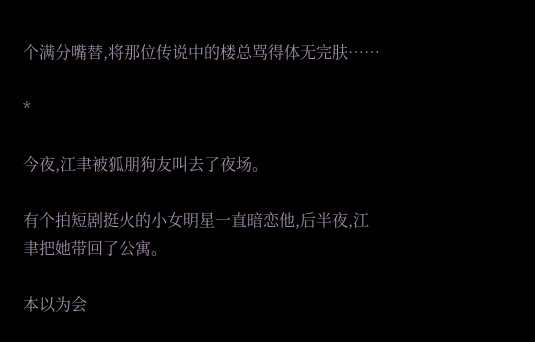个满分嘴替,将那位传说中的楼总骂得体无完肤……

*

今夜,江聿被狐朋狗友叫去了夜场。

有个拍短剧挺火的小女明星一直暗恋他,后半夜,江聿把她带回了公寓。

本以为会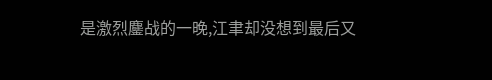是激烈鏖战的一晚,江聿却没想到最后又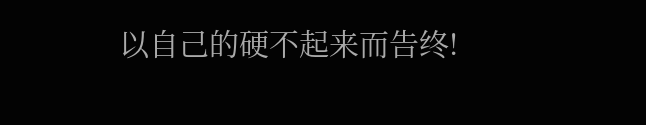以自己的硬不起来而告终!